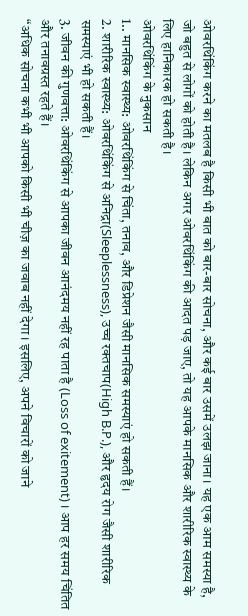ओवरथिंकिंग करने का मतलब है किसी भी बात को बार-बार सोचना, और कई बार उसमें उलझ जाना। यह एक आम समस्या है, जो बहुत से लोगों को होती है। लेकिन अगर ओवरथिंकिंग की आदत पड़ जाए, तो यह आपके मानसिक और शारीरिक स्वास्थ्य के लिए हानिकारक हो सकती है।
ओवरथिंकिंग के नुकसान
1.. मानसिक स्वास्थ्य: ओवरथिंकिंग से चिंता, तनाव, और डिप्रेशन जैसी मानसिक समस्याएं हो सकती हैं।
2. शारीरिक स्वास्थ्य: ओवरथिंकिंग से अनिद्रा(Sleeplessness), उच्च रक्तचाप(High B.P.), और हृदय रोग जैसी शारीरिक समस्याएं भी हो सकती हैं।
3. जीवन की गुणवत्ता: ओवरथिंकिंग से आपका जीवन आनंदमय नहीं रह पाता है (Loss of exitement)। आप हर समय चिंतित और तनावग्रस्त रहते हैं।
“अधिक सोचना कभी भी आपको किसी भी चीज़ का जवाब नहीं देगा। इसलिए, अपने विचारों को जाने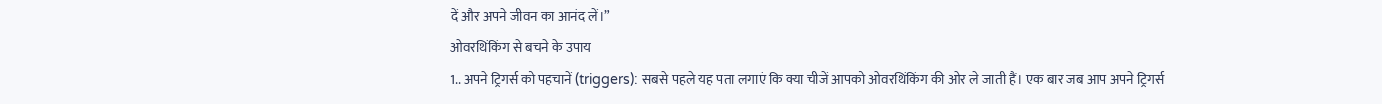दें और अपने जीवन का आनंद लें।”
ओवरथिंकिंग से बचने के उपाय
1.. अपने ट्रिगर्स को पहचानें (triggers): सबसे पहले यह पता लगाएं कि क्या चीजें आपको ओवरथिंकिंग की ओर ले जाती हैं। एक बार जब आप अपने ट्रिगर्स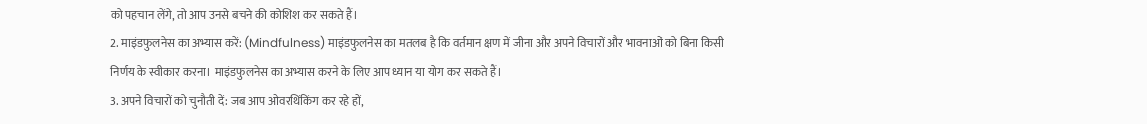को पहचान लेंगे, तो आप उनसे बचने की कोशिश कर सकते हैं।
2. माइंडफुलनेस का अभ्यास करें: (Mindfulness) माइंडफुलनेस का मतलब है कि वर्तमान क्षण में जीना और अपने विचारों और भावनाओं को बिना किसी निर्णय के स्वीकार करना। माइंडफुलनेस का अभ्यास करने के लिए आप ध्यान या योग कर सकते हैं।
3. अपने विचारों को चुनौती दें: जब आप ओवरथिंकिंग कर रहे हों,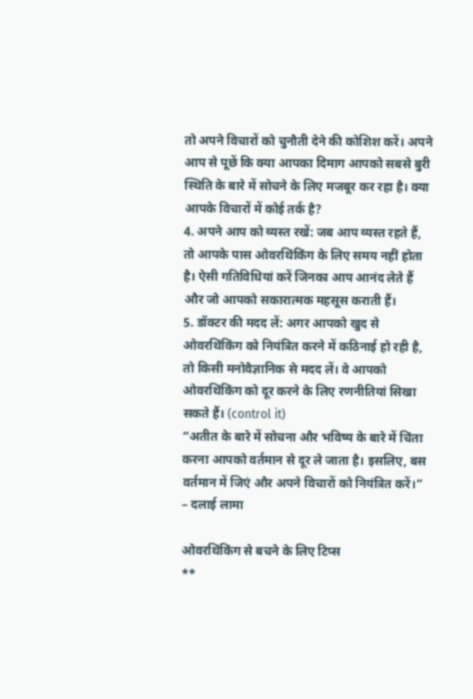तो अपने विचारों को चुनौती देने की कोशिश करें। अपने आप से पूछें कि क्या आपका दिमाग आपको सबसे बुरी स्थिति के बारे में सोचने के लिए मजबूर कर रहा है। क्या आपके विचारों में कोई तर्क है?
4. अपने आप को व्यस्त रखें: जब आप व्यस्त रहते हैं, तो आपके पास ओवरथिंकिंग के लिए समय नहीं होता है। ऐसी गतिविधियां करें जिनका आप आनंद लेते हैं और जो आपको सकारात्मक महसूस कराती हैं।
5. डॉक्टर की मदद लें: अगर आपको खुद से ओवरथिंकिंग को नियंत्रित करने में कठिनाई हो रही है, तो किसी मनोवैज्ञानिक से मदद लें। वे आपको ओवरथिंकिंग को दूर करने के लिए रणनीतियां सिखा सकते हैं। (control it)
“अतीत के बारे में सोचना और भविष्य के बारे में चिंता करना आपको वर्तमान से दूर ले जाता है। इसलिए, बस वर्तमान में जिएं और अपने विचारों को नियंत्रित करें।” – दलाई लामा

ओवरथिंकिंग से बचने के लिए टिप्स
**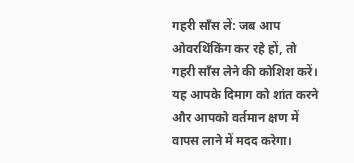गहरी साँस लें: जब आप ओवरथिंकिंग कर रहे हों, तो गहरी साँस लेने की कोशिश करें। यह आपके दिमाग को शांत करने और आपको वर्तमान क्षण में वापस लाने में मदद करेगा।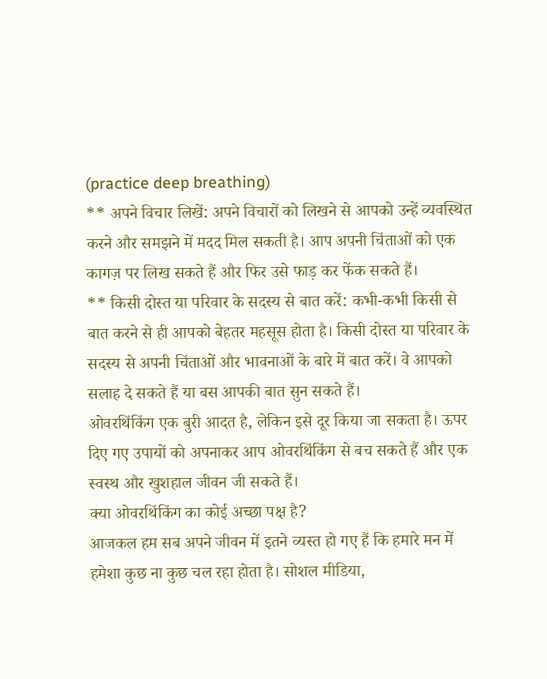(practice deep breathing)
** अपने विचार लिखें: अपने विचारों को लिखने से आपको उन्हें व्यवस्थित करने और समझने में मदद मिल सकती है। आप अपनी चिंताओं को एक कागज़ पर लिख सकते हैं और फिर उसे फाड़ कर फेंक सकते हैं।
** किसी दोस्त या परिवार के सदस्य से बात करें: कभी-कभी किसी से बात करने से ही आपको बेहतर महसूस होता है। किसी दोस्त या परिवार के सदस्य से अपनी चिंताओं और भावनाओं के बारे में बात करें। वे आपको सलाह दे सकते हैं या बस आपकी बात सुन सकते हैं।
ओवरथिंकिंग एक बुरी आदत है, लेकिन इसे दूर किया जा सकता है। ऊपर दिए गए उपायों को अपनाकर आप ओवरथिंकिंग से बच सकते हैं और एक स्वस्थ और खुशहाल जीवन जी सकते हैं।
क्या ओवरथिंकिंग का कोई अच्छा पक्ष है?
आजकल हम सब अपने जीवन में इतने व्यस्त हो गए हैं कि हमारे मन में हमेशा कुछ ना कुछ चल रहा होता है। सोशल मीडिया,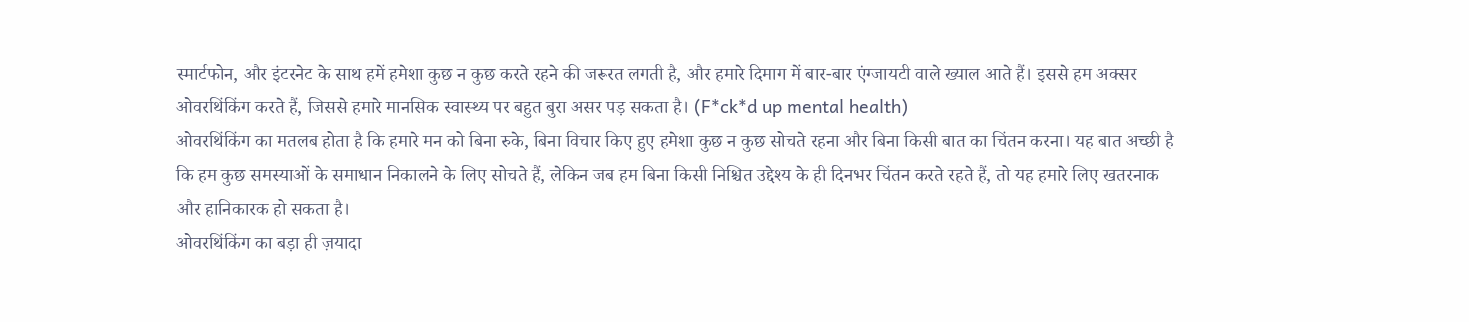स्मार्टफोन, और इंटरनेट के साथ हमें हमेशा कुछ न कुछ करते रहने की जरूरत लगती है, और हमारे दिमाग में बार-बार एंग्जायटी वाले ख्याल आते हैं। इससे हम अक्सर ओवरथिंकिंग करते हैं, जिससे हमारे मानसिक स्वास्थ्य पर बहुत बुरा असर पड़ सकता है। (F*ck*d up mental health)
ओवरथिंकिंग का मतलब होता है कि हमारे मन को बिना रुके, बिना विचार किए हुए हमेशा कुछ न कुछ सोचते रहना और बिना किसी बात का चिंतन करना। यह बात अच्छी है कि हम कुछ समस्याओं के समाधान निकालने के लिए सोचते हैं, लेकिन जब हम बिना किसी निश्चित उद्देश्य के ही दिनभर चिंतन करते रहते हैं, तो यह हमारे लिए खतरनाक और हानिकारक हो सकता है।
ओवरथिंकिंग का बड़ा ही ज़यादा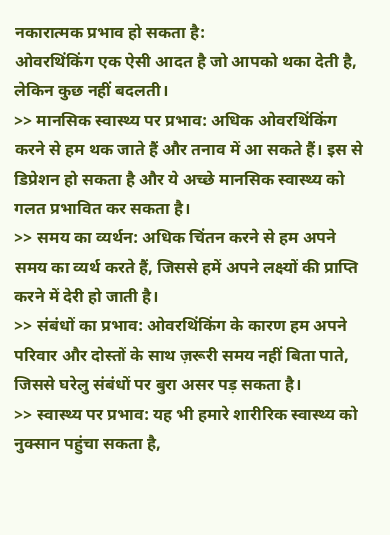नकारात्मक प्रभाव हो सकता है:
ओवरथिंकिंग एक ऐसी आदत है जो आपको थका देती है, लेकिन कुछ नहीं बदलती।
>> मानसिक स्वास्थ्य पर प्रभाव: अधिक ओवरथिंकिंग करने से हम थक जाते हैं और तनाव में आ सकते हैं। इस से डिप्रेशन हो सकता है और ये अच्छे मानसिक स्वास्थ्य को गलत प्रभावित कर सकता है।
>> समय का व्यर्थन: अधिक चिंतन करने से हम अपने समय का व्यर्थ करते हैं, जिससे हमें अपने लक्ष्यों की प्राप्ति करने में देरी हो जाती है।
>> संबंधों का प्रभाव: ओवरथिंकिंग के कारण हम अपने परिवार और दोस्तों के साथ ज़रूरी समय नहीं बिता पाते, जिससे घरेलु संबंधों पर बुरा असर पड़ सकता है।
>> स्वास्थ्य पर प्रभाव: यह भी हमारे शारीरिक स्वास्थ्य को नुक्सान पहुंचा सकता है,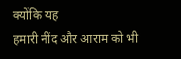क्योंकि यह
हमारी नींद और आराम को भी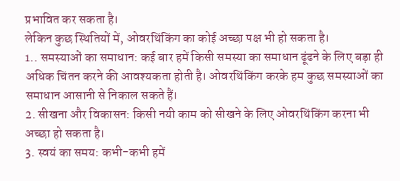प्रभावित कर सकता है।
लेकिन कुछ स्थितियों में, ओवरथिंकिंग का कोई अच्छा पक्ष भी हो सकता है।
1.. समस्याओं का समाधान: कई बार हमें किसी समस्या का समाधान ढूंढने के लिए बड़ा ही अधिक चिंतन करने की आवश्यकता होती है। ओवरथिंकिंग करके हम कुछ समस्याओं का समाधान आसानी से निकाल सकते हैं।
2. सीखना और विकासन: किसी नयी काम को सीखने के लिए ओवरथिंकिंग करना भी अच्छा हो सकता है।
3. स्वयं का समय: कभी-कभी हमें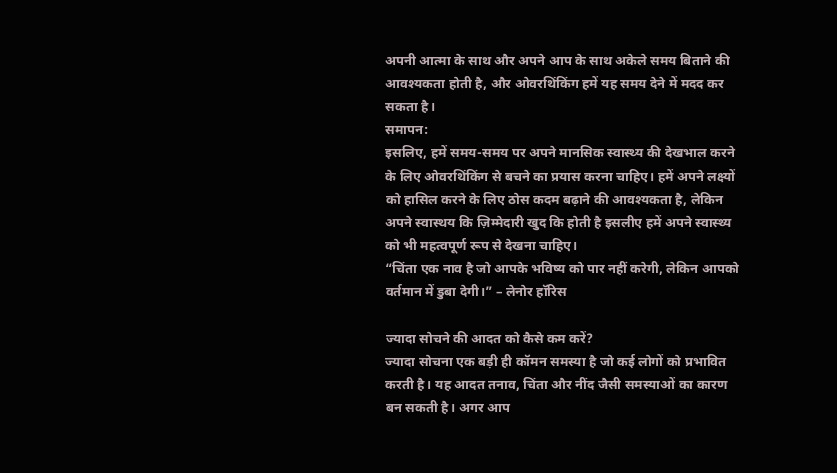अपनी आत्मा के साथ और अपने आप के साथ अकेले समय बिताने की आवश्यकता होती है, और ओवरथिंकिंग हमें यह समय देने में मदद कर सकता है।
समापन:
इसलिए, हमें समय-समय पर अपने मानसिक स्वास्थ्य की देखभाल करने के लिए ओवरथिंकिंग से बचने का प्रयास करना चाहिए। हमें अपने लक्ष्यों को हासिल करने के लिए ठोस कदम बढ़ाने की आवश्यकता है, लेकिन अपने स्वास्थय कि ज़िम्मेदारी खुद कि होती है इसलीए हमें अपने स्वास्थ्य को भी महत्वपूर्ण रूप से देखना चाहिए।
“चिंता एक नाव है जो आपके भविष्य को पार नहीं करेगी, लेकिन आपको वर्तमान में डुबा देगी।” – लेनोर हॉरिस

ज्यादा सोचने की आदत को कैसे कम करें?
ज्यादा सोचना एक बड़ी ही कॉमन समस्या है जो कई लोगों को प्रभावित करती है। यह आदत तनाव, चिंता और नींद जैसी समस्याओं का कारण बन सकती है। अगर आप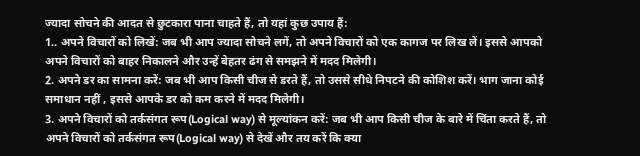ज्यादा सोचने की आदत से छुटकारा पाना चाहते हैं, तो यहां कुछ उपाय हैं:
1.. अपने विचारों को लिखें: जब भी आप ज्यादा सोचने लगें, तो अपने विचारों को एक कागज पर लिख लें। इससे आपको अपने विचारों को बाहर निकालने और उन्हें बेहतर ढंग से समझने में मदद मिलेगी।
2. अपने डर का सामना करें: जब भी आप किसी चीज से डरते हैं, तो उससे सीधे निपटने की कोशिश करें। भाग जाना कोई समाधान नहीं , इससे आपके डर को कम करने में मदद मिलेगी।
3. अपने विचारों को तर्कसंगत रूप(Logical way) से मूल्यांकन करें: जब भी आप किसी चीज के बारे में चिंता करते हैं, तो अपने विचारों को तर्कसंगत रूप(Logical way) से देखें और तय करें कि क्या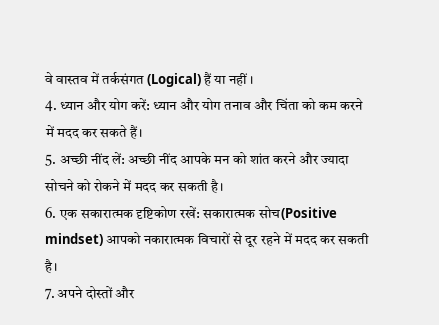वे वास्तव में तर्कसंगत (Logical) हैं या नहीं ।
4. ध्यान और योग करें: ध्यान और योग तनाव और चिंता को कम करने में मदद कर सकते हैं।
5. अच्छी नींद लें: अच्छी नींद आपके मन को शांत करने और ज्यादा सोचने को रोकने में मदद कर सकती है।
6. एक सकारात्मक दृष्टिकोण रखें: सकारात्मक सोच(Positive mindset) आपको नकारात्मक विचारों से दूर रहने में मदद कर सकती है।
7. अपने दोस्तों और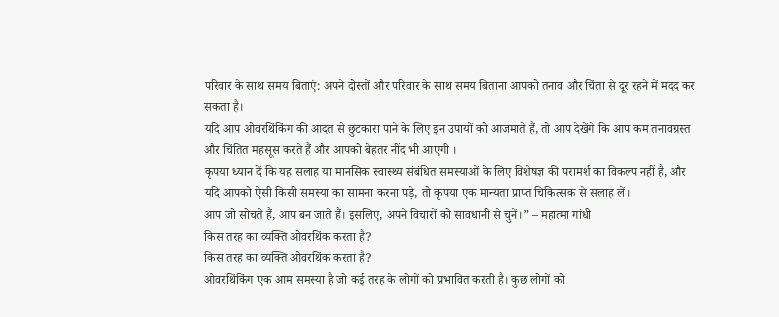परिवार के साथ समय बिताएं: अपने दोस्तों और परिवार के साथ समय बिताना आपको तनाव और चिंता से दूर रहने में मदद कर सकता है।
यदि आप ओवरथिंकिंग की आदत से छुटकारा पाने के लिए इन उपायों को आजमाते हैं, तो आप देखेंगे कि आप कम तनावग्रस्त और चिंतित महसूस करते हैं और आपको बेहतर नींद भी आएगी ।
कृपया ध्यान दें कि यह सलाह या मानसिक स्वास्थ्य संबंधित समस्याओं के लिए विशेषज्ञ की परामर्श का विकल्प नहीं है, और यदि आपको ऐसी किसी समस्या का सामना करना पड़े, तो कृपया एक मान्यता प्राप्त चिकित्सक से सलाह लें।
आप जो सोचते हैं, आप बन जाते हैं। इसलिए, अपने विचारों को सावधानी से चुनें।” – महात्मा गांधी
किस तरह का व्यक्ति ओवरथिंक करता है?
किस तरह का व्यक्ति ओवरथिंक करता है?
ओवरथिंकिंग एक आम समस्या है जो कई तरह के लोगों को प्रभावित करती है। कुछ लोगों को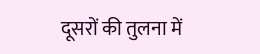दूसरों की तुलना में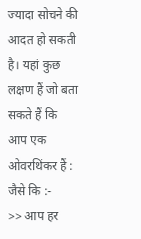ज्यादा सोचने की आदत हो सकती है। यहां कुछ लक्षण हैं जो बता सकते हैं कि आप एक ओवरथिंकर हैं : जैसे कि :-
>> आप हर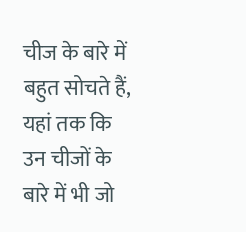चीज के बारे में बहुत सोचते हैं, यहां तक कि उन चीजों के बारे में भी जो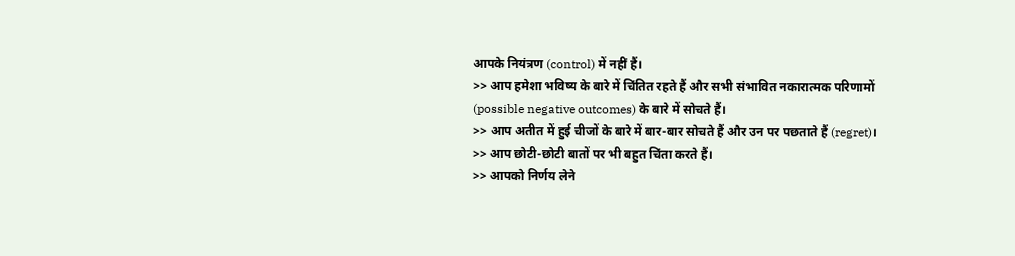आपके नियंत्रण (control) में नहीं हैं।
>> आप हमेशा भविष्य के बारे में चिंतित रहते हैं और सभी संभावित नकारात्मक परिणामों (possible negative outcomes) के बारे में सोचते हैं।
>> आप अतीत में हुई चीजों के बारे में बार-बार सोचते हैं और उन पर पछताते हैं (regret)।
>> आप छोटी-छोटी बातों पर भी बहुत चिंता करते हैं।
>> आपको निर्णय लेने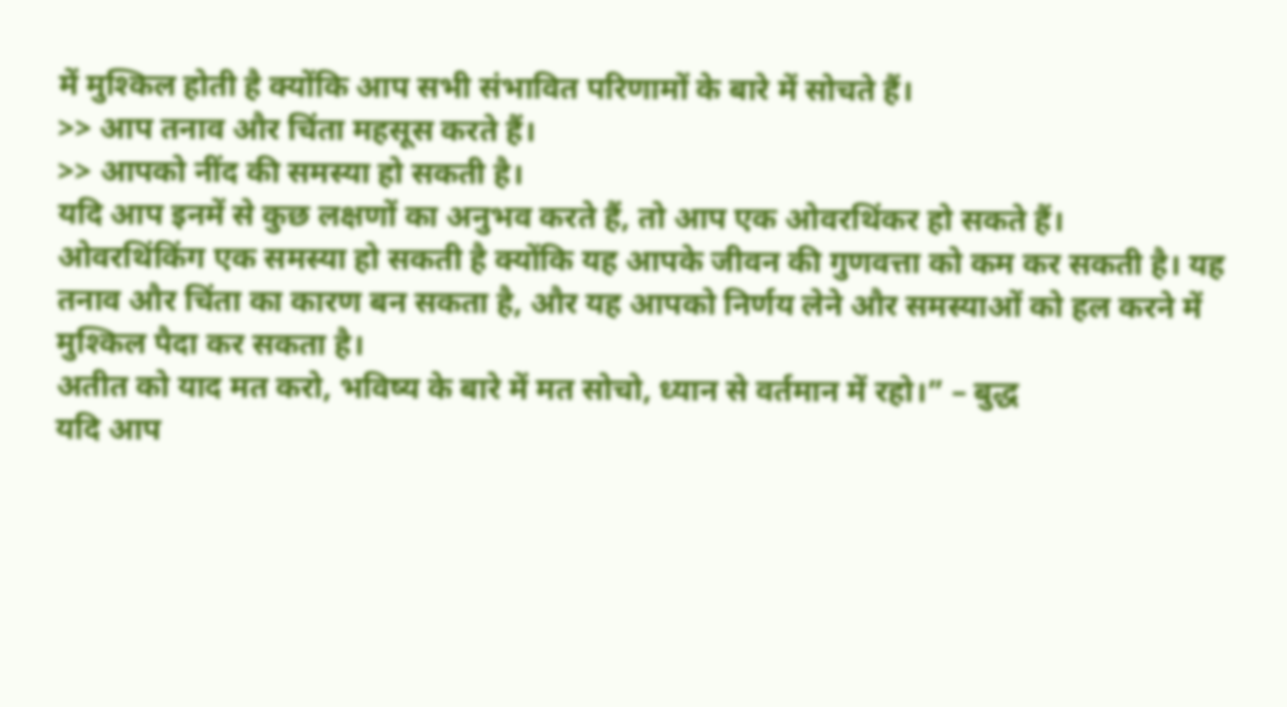में मुश्किल होती है क्योंकि आप सभी संभावित परिणामों के बारे में सोचते हैं।
>> आप तनाव और चिंता महसूस करते हैं।
>> आपको नींद की समस्या हो सकती है।
यदि आप इनमें से कुछ लक्षणों का अनुभव करते हैं, तो आप एक ओवरथिंकर हो सकते हैं।
ओवरथिंकिंग एक समस्या हो सकती है क्योंकि यह आपके जीवन की गुणवत्ता को कम कर सकती है। यह तनाव और चिंता का कारण बन सकता है, और यह आपको निर्णय लेने और समस्याओं को हल करने में मुश्किल पैदा कर सकता है।
अतीत को याद मत करो, भविष्य के बारे में मत सोचो, ध्यान से वर्तमान में रहो।” – बुद्ध
यदि आप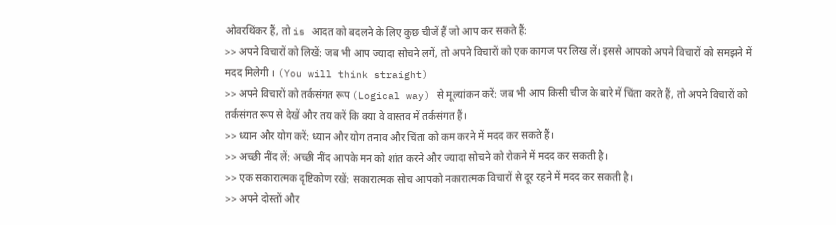ओवरथिंकर हैं, तो is आदत को बदलने के लिए कुछ चीजें हैं जो आप कर सकते हैं:
>> अपने विचारों को लिखें: जब भी आप ज्यादा सोचने लगें, तो अपने विचारों को एक कागज पर लिख लें। इससे आपको अपने विचारों को समझने में मदद मिलेगी । (You will think straight)
>> अपने विचारों को तर्कसंगत रूप (Logical way) से मूल्यांकन करें: जब भी आप किसी चीज के बारे में चिंता करते हैं, तो अपने विचारों को तर्कसंगत रूप से देखें और तय करें कि क्या वे वास्तव में तर्कसंगत हैं।
>> ध्यान और योग करें: ध्यान और योग तनाव और चिंता को कम करने में मदद कर सकते हैं।
>> अच्छी नींद लें: अच्छी नींद आपके मन को शांत करने और ज्यादा सोचने को रोकने में मदद कर सकती है।
>> एक सकारात्मक दृष्टिकोण रखें: सकारात्मक सोच आपको नकारात्मक विचारों से दूर रहने में मदद कर सकती है।
>> अपने दोस्तों और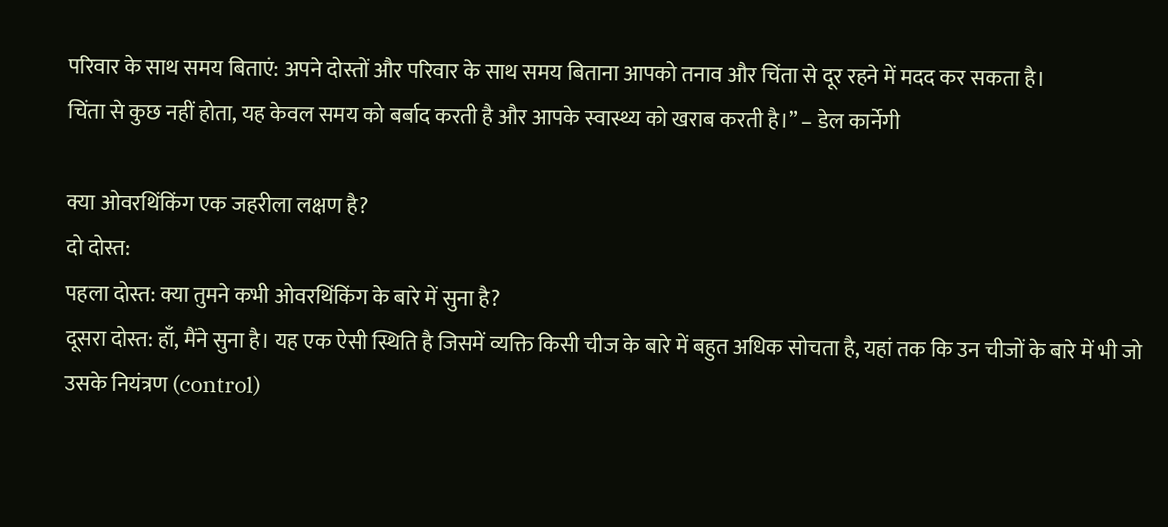परिवार के साथ समय बिताएं: अपने दोस्तों और परिवार के साथ समय बिताना आपको तनाव और चिंता से दूर रहने में मदद कर सकता है।
चिंता से कुछ नहीं होता, यह केवल समय को बर्बाद करती है और आपके स्वास्थ्य को खराब करती है।” – डेल कार्नेगी

क्या ओवरथिंकिंग एक जहरीला लक्षण है?
दो दोस्त:
पहला दोस्त: क्या तुमने कभी ओवरथिंकिंग के बारे में सुना है?
दूसरा दोस्त: हाँ, मैंने सुना है। यह एक ऐसी स्थिति है जिसमें व्यक्ति किसी चीज के बारे में बहुत अधिक सोचता है, यहां तक कि उन चीजों के बारे में भी जो उसके नियंत्रण (control)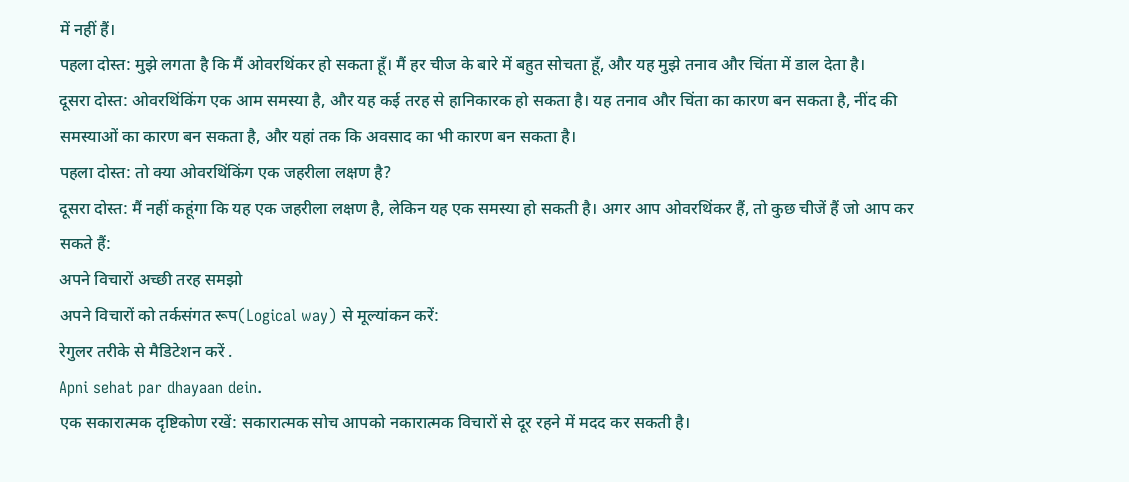में नहीं हैं।
पहला दोस्त: मुझे लगता है कि मैं ओवरथिंकर हो सकता हूँ। मैं हर चीज के बारे में बहुत सोचता हूँ, और यह मुझे तनाव और चिंता में डाल देता है।
दूसरा दोस्त: ओवरथिंकिंग एक आम समस्या है, और यह कई तरह से हानिकारक हो सकता है। यह तनाव और चिंता का कारण बन सकता है, नींद की समस्याओं का कारण बन सकता है, और यहां तक कि अवसाद का भी कारण बन सकता है।
पहला दोस्त: तो क्या ओवरथिंकिंग एक जहरीला लक्षण है?
दूसरा दोस्त: मैं नहीं कहूंगा कि यह एक जहरीला लक्षण है, लेकिन यह एक समस्या हो सकती है। अगर आप ओवरथिंकर हैं, तो कुछ चीजें हैं जो आप कर सकते हैं:
अपने विचारों अच्छी तरह समझो
अपने विचारों को तर्कसंगत रूप(Logical way) से मूल्यांकन करें:
रेगुलर तरीके से मैडिटेशन करें .
Apni sehat par dhayaan dein.
एक सकारात्मक दृष्टिकोण रखें: सकारात्मक सोच आपको नकारात्मक विचारों से दूर रहने में मदद कर सकती है।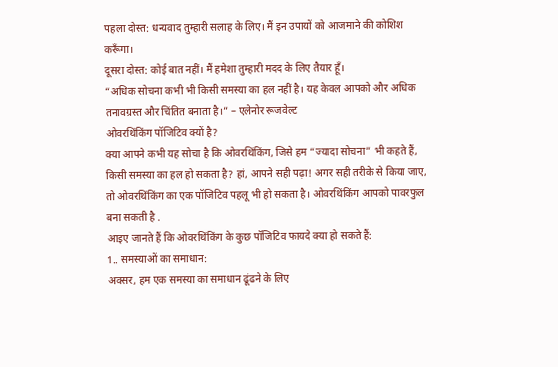पहला दोस्त: धन्यवाद तुम्हारी सलाह के लिए। मैं इन उपायों को आजमाने की कोशिश करूँगा।
दूसरा दोस्त: कोई बात नहीं। मैं हमेशा तुम्हारी मदद के लिए तैयार हूँ।
“अधिक सोचना कभी भी किसी समस्या का हल नहीं है। यह केवल आपको और अधिक तनावग्रस्त और चिंतित बनाता है।” – एलेनोर रूजवेल्ट
ओवरथिंकिंग पॉजिटिव क्यों है?
क्या आपने कभी यह सोचा है कि ओवरथिंकिंग, जिसे हम “ज्यादा सोचना” भी कहते हैं, किसी समस्या का हल हो सकता है? हां, आपने सही पढ़ा! अगर सही तरीके से किया जाए, तो ओवरथिंकिंग का एक पॉजिटिव पहलू भी हो सकता है। ओवरथिंकिंग आपको पावरफुल बना सकती है .
आइए जानते हैं कि ओवरथिंकिंग के कुछ पॉजिटिव फायदे क्या हो सकते हैं:
1.. समस्याओं का समाधान:
अक्सर, हम एक समस्या का समाधान ढूंढने के लिए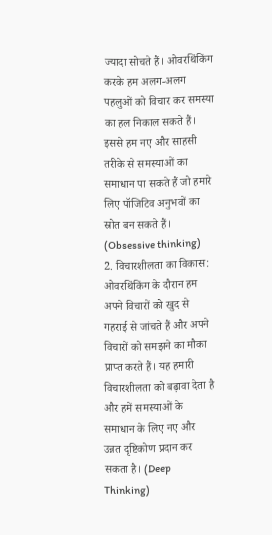ज्यादा सोचते हैं। ओवरथिंकिंग करके हम अलग-अलग पहलुओं को विचार कर समस्या का हल निकाल सकते हैं। इससे हम नए और साहसी तरीके से समस्याओं का समाधान पा सकते हैं जो हमारे लिए पॉजिटिव अनुभवों का स्रोत बन सकते हैं। (Obsessive thinking)
2. विचारशीलता का विकास:
ओवरथिंकिंग के दौरान हम अपने विचारों को खुद से गहराई से जांचते हैं और अपने विचारों को समझने का मौका प्राप्त करते हैं। यह हमारी विचारशीलता को बढ़ावा देता है और हमें समस्याओं के समाधान के लिए नए और उन्नत दृष्टिकोण प्रदान कर सकता है। (Deep Thinking)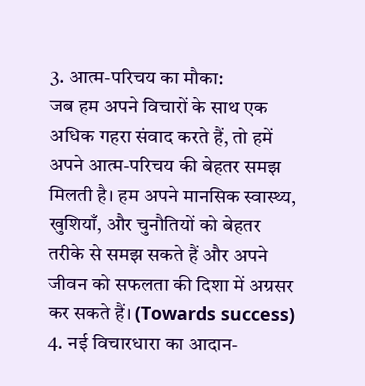3. आत्म-परिचय का मौका:
जब हम अपने विचारों के साथ एक अधिक गहरा संवाद करते हैं, तो हमें अपने आत्म-परिचय की बेहतर समझ मिलती है। हम अपने मानसिक स्वास्थ्य, खुशियाँ, और चुनौतियों को बेहतर तरीके से समझ सकते हैं और अपने जीवन को सफलता की दिशा में अग्रसर कर सकते हैं। (Towards success)
4. नई विचारधारा का आदान-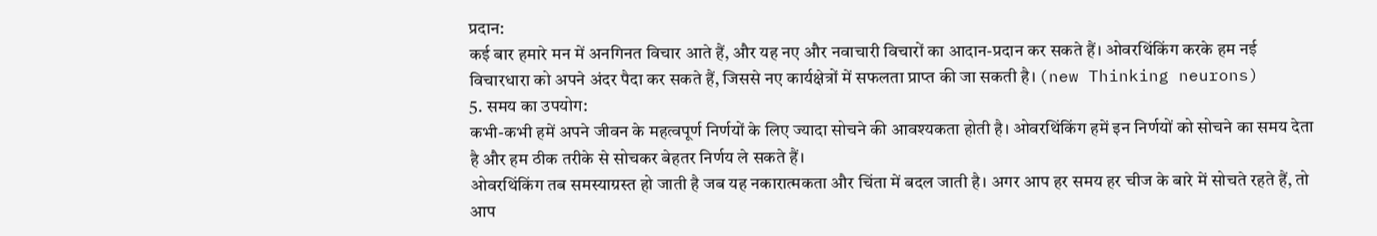प्रदान:
कई बार हमारे मन में अनगिनत विचार आते हैं, और यह नए और नवाचारी विचारों का आदान-प्रदान कर सकते हैं। ओवरथिंकिंग करके हम नई विचारधारा को अपने अंदर पैदा कर सकते हैं, जिससे नए कार्यक्षेत्रों में सफलता प्राप्त की जा सकती है। (new Thinking neurons)
5. समय का उपयोग:
कभी-कभी हमें अपने जीवन के महत्वपूर्ण निर्णयों के लिए ज्यादा सोचने की आवश्यकता होती है। ओवरथिंकिंग हमें इन निर्णयों को सोचने का समय देता है और हम ठीक तरीके से सोचकर बेहतर निर्णय ले सकते हैं।
ओवरथिंकिंग तब समस्याग्रस्त हो जाती है जब यह नकारात्मकता और चिंता में बदल जाती है। अगर आप हर समय हर चीज के बारे में सोचते रहते हैं, तो आप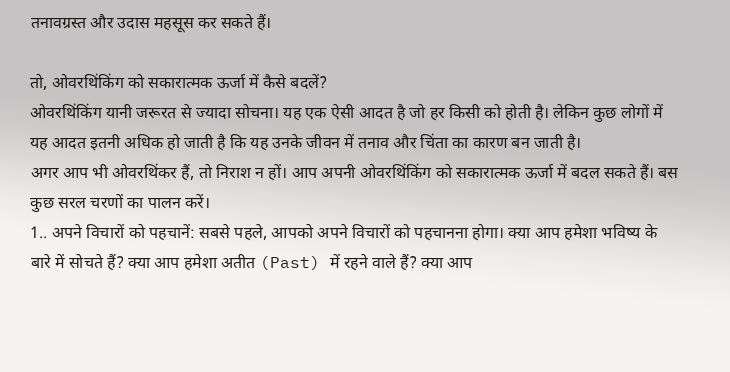तनावग्रस्त और उदास महसूस कर सकते हैं।

तो, ओवरथिंकिंग को सकारात्मक ऊर्जा में कैसे बदलें?
ओवरथिंकिंग यानी जरूरत से ज्यादा सोचना। यह एक ऐसी आदत है जो हर किसी को होती है। लेकिन कुछ लोगों में यह आदत इतनी अधिक हो जाती है कि यह उनके जीवन में तनाव और चिंता का कारण बन जाती है।
अगर आप भी ओवरथिंकर हैं, तो निराश न हों। आप अपनी ओवरथिंकिंग को सकारात्मक ऊर्जा में बदल सकते हैं। बस कुछ सरल चरणों का पालन करें।
1.. अपने विचारों को पहचानें: सबसे पहले, आपको अपने विचारों को पहचानना होगा। क्या आप हमेशा भविष्य के बारे में सोचते हैं? क्या आप हमेशा अतीत (Past) में रहने वाले हैं? क्या आप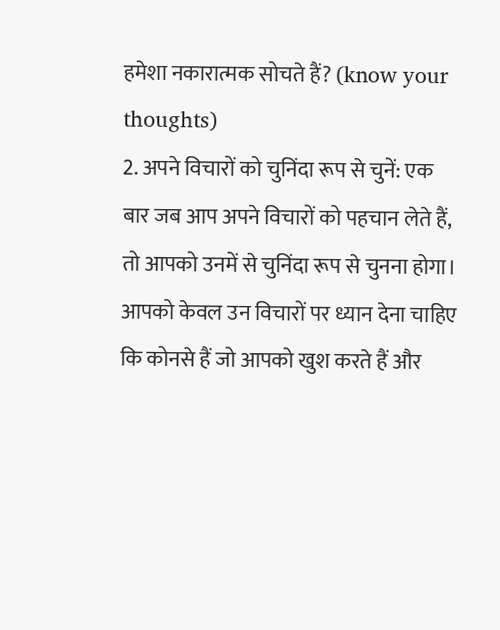हमेशा नकारात्मक सोचते हैं? (know your thoughts)
2. अपने विचारों को चुनिंदा रूप से चुनें: एक बार जब आप अपने विचारों को पहचान लेते हैं, तो आपको उनमें से चुनिंदा रूप से चुनना होगा। आपको केवल उन विचारों पर ध्यान देना चाहिए कि कोनसे हैं जो आपको खुश करते हैं और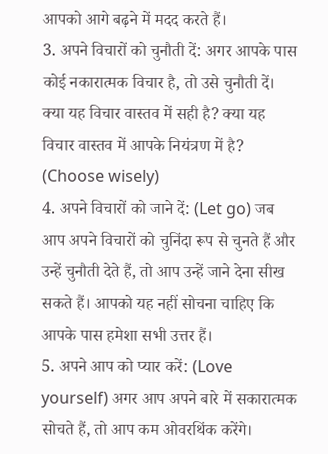आपको आगे बढ़ने में मदद करते हैं।
3. अपने विचारों को चुनौती दें: अगर आपके पास कोई नकारात्मक विचार है, तो उसे चुनौती दें। क्या यह विचार वास्तव में सही है? क्या यह विचार वास्तव में आपके नियंत्रण में है? (Choose wisely)
4. अपने विचारों को जाने दें: (Let go) जब आप अपने विचारों को चुनिंदा रूप से चुनते हैं और उन्हें चुनौती देते हैं, तो आप उन्हें जाने देना सीख सकते हैं। आपको यह नहीं सोचना चाहिए कि आपके पास हमेशा सभी उत्तर हैं।
5. अपने आप को प्यार करें: (Love yourself) अगर आप अपने बारे में सकारात्मक सोचते हैं, तो आप कम ओवरथिंक करेंगे।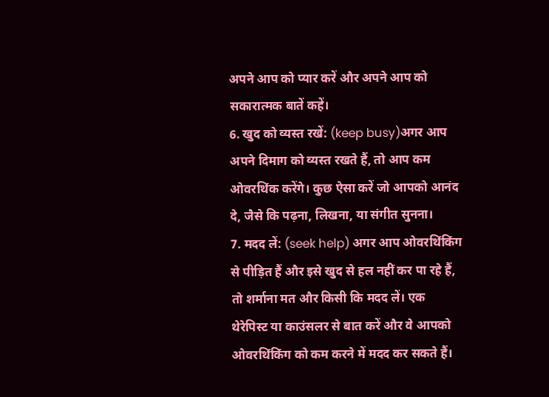अपने आप को प्यार करें और अपने आप को सकारात्मक बातें कहें।
6. खुद को व्यस्त रखें: (keep busy)अगर आप अपने दिमाग को व्यस्त रखते हैं, तो आप कम ओवरथिंक करेंगे। कुछ ऐसा करें जो आपको आनंद दे, जैसे कि पढ़ना, लिखना, या संगीत सुनना।
7. मदद लें: (seek help) अगर आप ओवरथिंकिंग से पीड़ित हैं और इसे खुद से हल नहीं कर पा रहे हैं, तो शर्माना मत और किसी कि मदद लें। एक थेरेपिस्ट या काउंसलर से बात करें और वे आपको ओवरथिंकिंग को कम करने में मदद कर सकते हैं।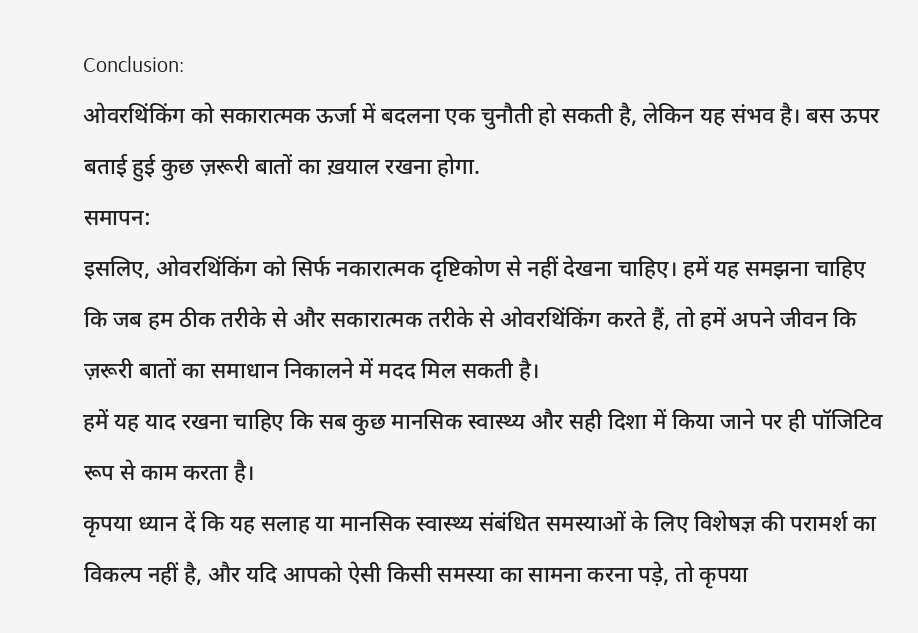Conclusion:
ओवरथिंकिंग को सकारात्मक ऊर्जा में बदलना एक चुनौती हो सकती है, लेकिन यह संभव है। बस ऊपर बताई हुई कुछ ज़रूरी बातों का ख़याल रखना होगा.
समापन:
इसलिए, ओवरथिंकिंग को सिर्फ नकारात्मक दृष्टिकोण से नहीं देखना चाहिए। हमें यह समझना चाहिए कि जब हम ठीक तरीके से और सकारात्मक तरीके से ओवरथिंकिंग करते हैं, तो हमें अपने जीवन कि ज़रूरी बातों का समाधान निकालने में मदद मिल सकती है।
हमें यह याद रखना चाहिए कि सब कुछ मानसिक स्वास्थ्य और सही दिशा में किया जाने पर ही पॉजिटिव रूप से काम करता है।
कृपया ध्यान दें कि यह सलाह या मानसिक स्वास्थ्य संबंधित समस्याओं के लिए विशेषज्ञ की परामर्श का विकल्प नहीं है, और यदि आपको ऐसी किसी समस्या का सामना करना पड़े, तो कृपया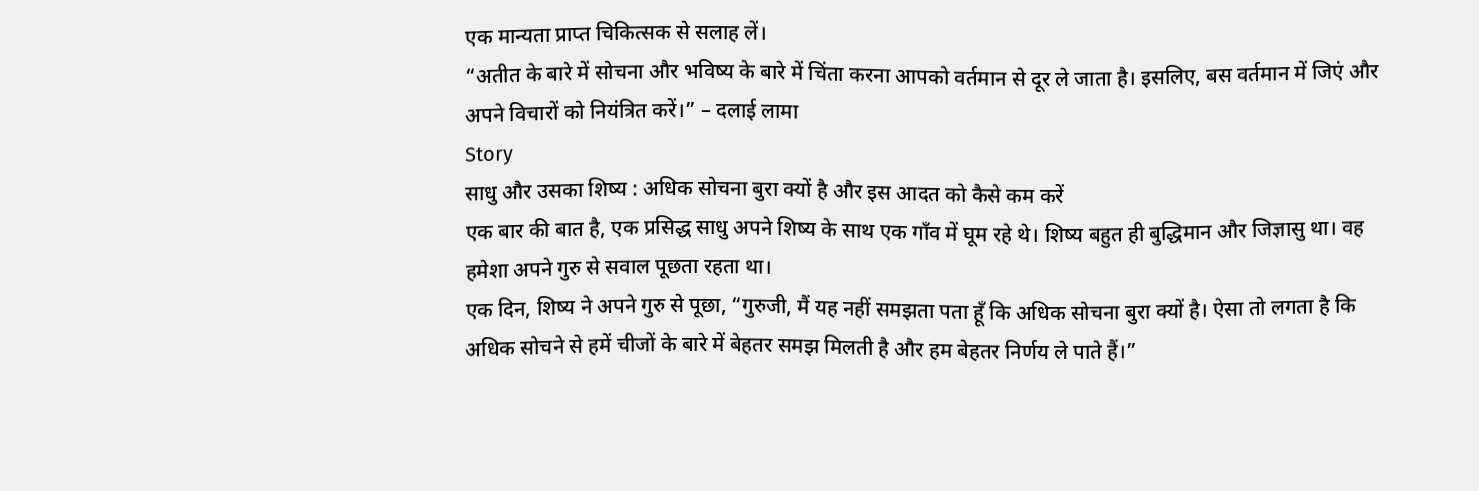एक मान्यता प्राप्त चिकित्सक से सलाह लें।
“अतीत के बारे में सोचना और भविष्य के बारे में चिंता करना आपको वर्तमान से दूर ले जाता है। इसलिए, बस वर्तमान में जिएं और अपने विचारों को नियंत्रित करें।” – दलाई लामा
Story
साधु और उसका शिष्य : अधिक सोचना बुरा क्यों है और इस आदत को कैसे कम करें
एक बार की बात है, एक प्रसिद्ध साधु अपने शिष्य के साथ एक गाँव में घूम रहे थे। शिष्य बहुत ही बुद्धिमान और जिज्ञासु था। वह हमेशा अपने गुरु से सवाल पूछता रहता था।
एक दिन, शिष्य ने अपने गुरु से पूछा, “गुरुजी, मैं यह नहीं समझता पता हूँ कि अधिक सोचना बुरा क्यों है। ऐसा तो लगता है कि अधिक सोचने से हमें चीजों के बारे में बेहतर समझ मिलती है और हम बेहतर निर्णय ले पाते हैं।”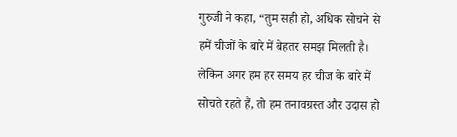गुरुजी ने कहा, “तुम सही हो, अधिक सोचने से हमें चीजों के बारे में बेहतर समझ मिलती है। लेकिन अगर हम हर समय हर चीज के बारे में सोचते रहते हैं, तो हम तनावग्रस्त और उदास हो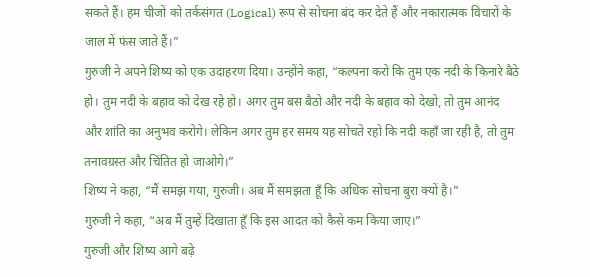सकते हैं। हम चीजों को तर्कसंगत (Logical) रूप से सोचना बंद कर देते हैं और नकारात्मक विचारों के जाल में फंस जाते हैं।”
गुरुजी ने अपने शिष्य को एक उदाहरण दिया। उन्होंने कहा, “कल्पना करो कि तुम एक नदी के किनारे बैठे हो। तुम नदी के बहाव को देख रहे हो। अगर तुम बस बैठो और नदी के बहाव को देखो, तो तुम आनंद और शांति का अनुभव करोगे। लेकिन अगर तुम हर समय यह सोचते रहो कि नदी कहाँ जा रही है, तो तुम तनावग्रस्त और चिंतित हो जाओगे।”
शिष्य ने कहा, “मैं समझ गया, गुरुजी। अब मैं समझता हूँ कि अधिक सोचना बुरा क्यों है।”
गुरुजी ने कहा, “अब मैं तुम्हें दिखाता हूँ कि इस आदत को कैसे कम किया जाए।”
गुरुजी और शिष्य आगे बढ़े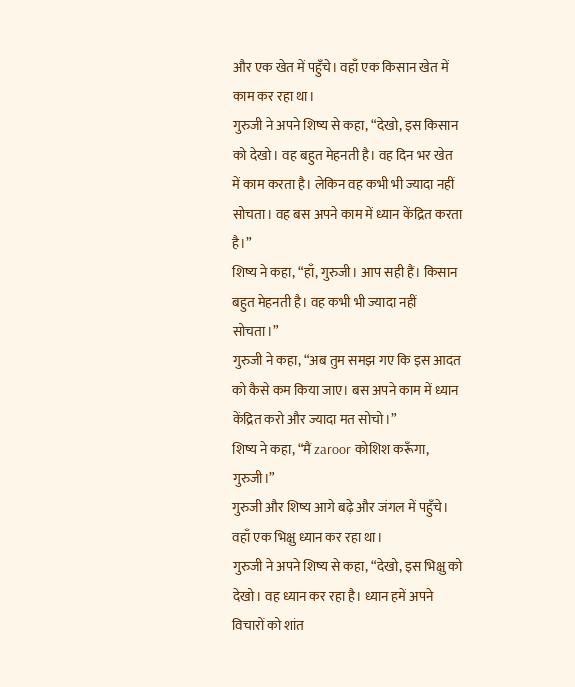और एक खेत में पहुँचे। वहाँ एक किसान खेत में काम कर रहा था।
गुरुजी ने अपने शिष्य से कहा, “देखो, इस किसान को देखो। वह बहुत मेहनती है। वह दिन भर खेत में काम करता है। लेकिन वह कभी भी ज्यादा नहीं सोचता। वह बस अपने काम में ध्यान केंद्रित करता है।”
शिष्य ने कहा, “हाँ, गुरुजी। आप सही हैं। किसान बहुत मेहनती है। वह कभी भी ज्यादा नहीं सोचता।”
गुरुजी ने कहा, “अब तुम समझ गए कि इस आदत को कैसे कम किया जाए। बस अपने काम में ध्यान केंद्रित करो और ज्यादा मत सोचो।”
शिष्य ने कहा, “मैं zaroor कोशिश करूँगा, गुरुजी।”
गुरुजी और शिष्य आगे बढ़े और जंगल में पहुँचे। वहाँ एक भिक्षु ध्यान कर रहा था।
गुरुजी ने अपने शिष्य से कहा, “देखो, इस भिक्षु को देखो। वह ध्यान कर रहा है। ध्यान हमें अपने विचारों को शांत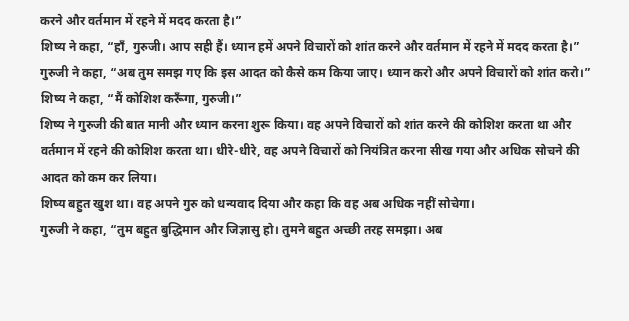करने और वर्तमान में रहने में मदद करता है।”
शिष्य ने कहा, “हाँ, गुरुजी। आप सही हैं। ध्यान हमें अपने विचारों को शांत करने और वर्तमान में रहने में मदद करता है।”
गुरुजी ने कहा, “अब तुम समझ गए कि इस आदत को कैसे कम किया जाए। ध्यान करो और अपने विचारों को शांत करो।”
शिष्य ने कहा, “मैं कोशिश करूँगा, गुरुजी।”
शिष्य ने गुरुजी की बात मानी और ध्यान करना शुरू किया। वह अपने विचारों को शांत करने की कोशिश करता था और वर्तमान में रहने की कोशिश करता था। धीरे-धीरे, वह अपने विचारों को नियंत्रित करना सीख गया और अधिक सोचने की आदत को कम कर लिया।
शिष्य बहुत खुश था। वह अपने गुरु को धन्यवाद दिया और कहा कि वह अब अधिक नहीं सोचेगा।
गुरुजी ने कहा, “तुम बहुत बुद्धिमान और जिज्ञासु हो। तुमने बहुत अच्छी तरह समझा। अब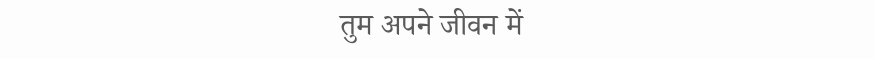तुम अपने जीवन में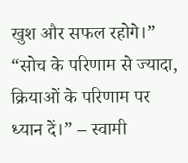खुश और सफल रहोगे।”
“सोच के परिणाम से ज्यादा, क्रियाओं के परिणाम पर ध्यान दें।” – स्वामी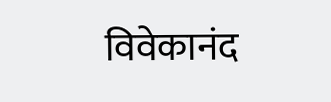विवेकानंद